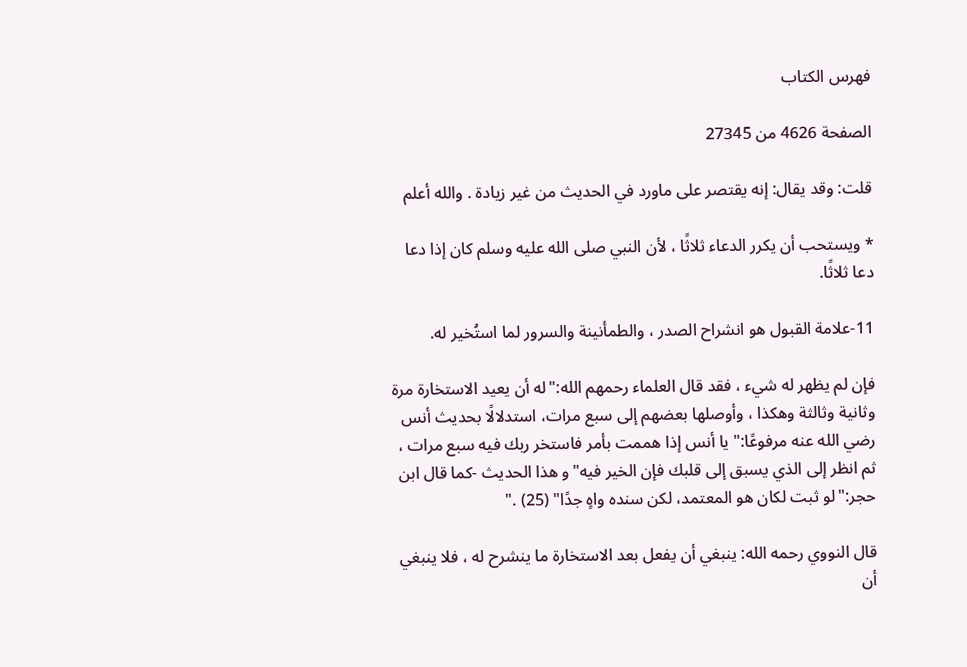فهرس الكتاب

الصفحة 4626 من 27345

قلت: وقد يقال: إنه يقتصر على ماورد في الحديث من غير زيادة . والله أعلم

* ويستحب أن يكرر الدعاء ثلاثًا ، لأن النبي صلى الله عليه وسلم كان إذا دعا دعا ثلاثًا.

11-علامة القبول هو انشراح الصدر ، والطمأنينة والسرور لما استُخير له.

فإن لم يظهر له شيء ، فقد قال العلماء رحمهم الله:"له أن يعيد الاستخارة مرة وثانية وثالثة وهكذا ، وأوصلها بعضهم إلى سبع مرات، استدلالًا بحديث أنس رضي الله عنه مرفوعًا:"يا أنس إذا هممت بأمر فاستخر ربك فيه سبع مرات ، ثم انظر إلى الذي يسبق إلى قلبك فإن الخير فيه"و هذا الحديث -كما قال ابن حجر:"لو ثبت لكان هو المعتمد، لكن سنده واهٍ جدًا" (25) ."

قال النووي رحمه الله: ينبغي أن يفعل بعد الاستخارة ما ينشرح له ، فلا ينبغي أن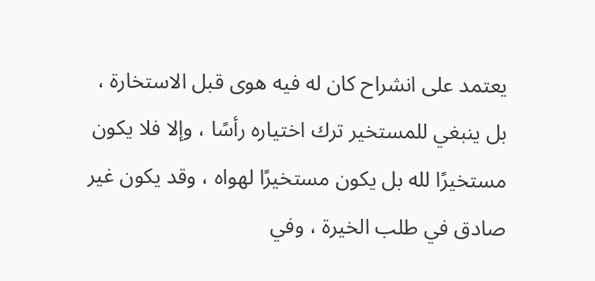يعتمد على انشراح كان له فيه هوى قبل الاستخارة ، بل ينبغي للمستخير ترك اختياره رأسًا ، وإلا فلا يكون مستخيرًا لله بل يكون مستخيرًا لهواه ، وقد يكون غير صادق في طلب الخيرة ، وفي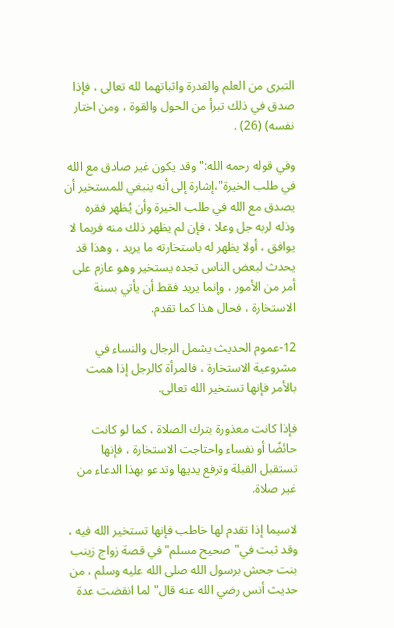التبرى من العلم والقدرة واثباتهما لله تعالى ، فإذا صدق في ذلك تبرأ من الحول والقوة ، ومن اختار نفسه) (26) .

وفي قوله رحمه الله:"وقد يكون غير صادق مع الله في طلب الخيرة"،إشارة إلى أنه ينبغي للمستخير أن يصدق مع الله في طلب الخيرة وأن يُظهر فقره وذله لربه جل وعلا ، فإن لم يظهر ذلك منه فربما لا يوافق ، أولا يظهر له باستخارته ما يريد ، وهذا قد يحدث لبعض الناس تجده يستخير وهو عازم على أمر من الأمور ، وإنما يريد فقط أن يأتي بسنة الاستخارة ، فحال هذا كما تقدم.

12-عموم الحديث يشمل الرجال والنساء في مشروعية الاستخارة ، فالمرأة كالرجل إذا همت بالأمر فإنها تستخير الله تعالى.

فإذا كانت معذورة بترك الصلاة ، كما لو كانت حائضًا أو نفساء واحتاجت الاستخارة ، فإنها تستقبل القبلة وترفع يديها وتدعو بهذا الدعاء من غير صلاة.

لاسيما إذا تقدم لها خاطب فإنها تستخير الله فيه ، وقد ثبت في"صحيح مسلم"في قصة زواج زينب بنت جحش برسول الله صلى الله عليه وسلم ، من حديث أنس رضي الله عنه قال"لما انقضت عدة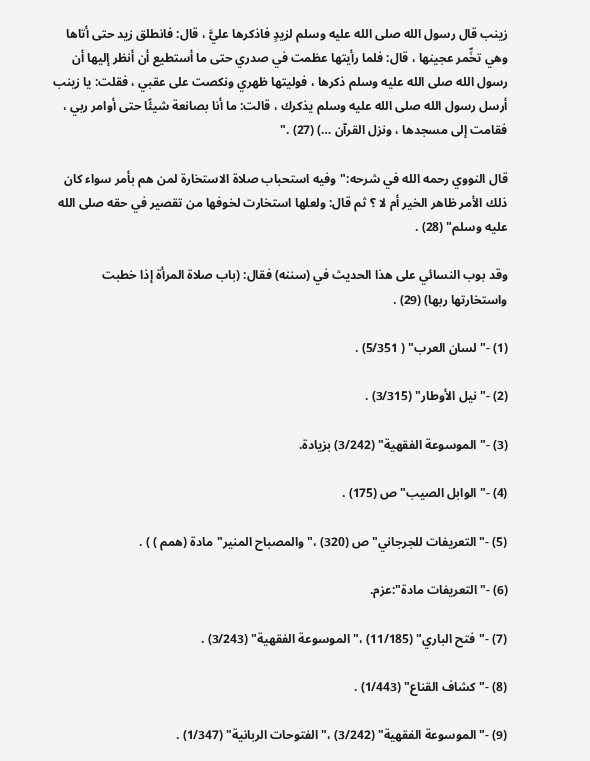زينب قال رسول الله صلى الله عليه وسلم لزيدٍ فاذكرها عليَّ ، قال: فانطلق زيد حتى أتاها وهي تخِّمر عجينها ، قال: فلما رأيتها عظمت في صدري حتى ما أستطيع أن أنظر إليها أن رسول الله صلى الله عليه وسلم ذكرها ، فوليتها ظهري ونكصت على عقبي ، فقلت: يا زينب أرسل رسول الله صلى الله عليه وسلم يذكرك ، قالت: ما أنا بصانعة شيئًا حتى أوامر ربي ، فقامت إلى مسجدها ، ونزل القرآن …) (27) ."

قال النووي رحمه الله في شرحه:"وفيه استحباب صلاة الاستخارة لمن هم بأمر سواء كان ذلك الأمر ظاهر الخير أم لا ؟ ثم قال: ولعلها استخارت لخوفها من تقصير في حقه صلى الله عليه وسلم" (28) .

وقد بوب النسائي على هذا الحديث في (سننه) فقال: (باب صلاة المرأة إذا خطبت واستخارتها ربها) (29) .

(1) -"لسان العرب" ( 5/351) .

(2) -"نيل الأوطار" (3/315) .

(3) -"الموسوعة الفقهية" (3/242) بزيادة.

(4) -"الوابل الصيب"ص (175) .

(5) -"التعريفات للجرجاني"ص (320) ،"والمصباح المنير"مادة (همم ) ) .

(6) -"التعريفات مادة":عزم.

(7) -"فتح الباري" (11/185) ،"الموسوعة الفقهية" (3/243) .

(8) -"كشاف القناع" (1/443) .

(9) -"الموسوعة الفقهية" (3/242) ،"الفتوحات الربانية" (1/347) .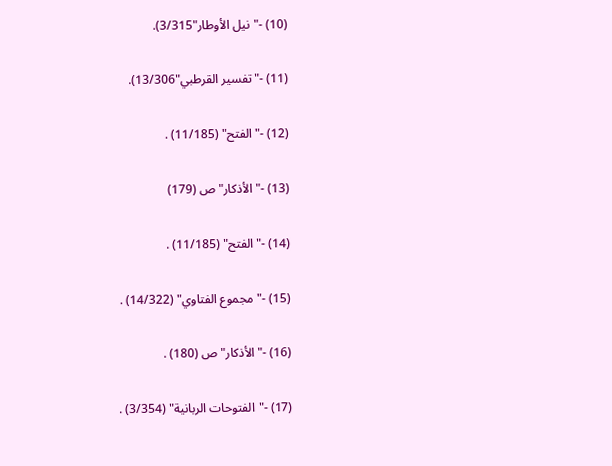(10) -"نيل الأوطار"3/315).

(11) -"تفسير القرطبي"13/306).

(12) -"الفتح" (11/185) .

(13) -"الأذكار"ص (179)

(14) -"الفتح" (11/185) .

(15) -"مجموع الفتاوي" (14/322) .

(16) -"الأذكار"ص (180) .

(17) -"الفتوحات الربانية" (3/354) .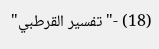(18) -"تفسير القرطبي"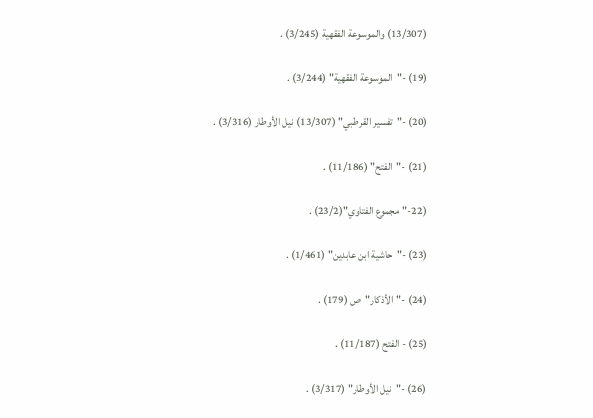(13/307) والموسوعة الفقهية (3/245) .

(19) -"الموسوعة الفقهية" (3/244) .

(20) -"تفسير القرطبي" (13/307) نيل الأوطار (3/316) .

(21) -"الفتح" (11/186) .

(22-"مجموع الفتاوي"(23/2) .

(23) -"حاشية ابن عابدين" (1/461) .

(24) -"الأذكار"ص (179) .

(25) - الفتح (11/187) .

(26) -"نيل الأوطار" (3/317) .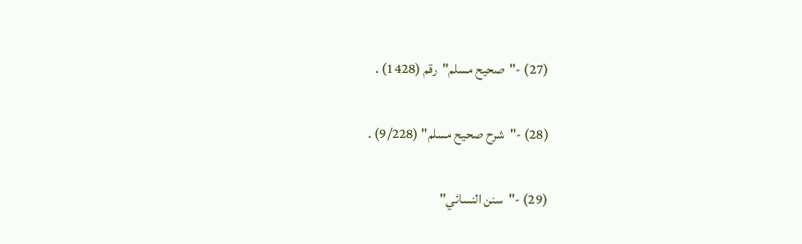(27) -"صحيح مسلم"رقم (1428) .

(28) -"شرح صحيح مسلم" (9/228) .

(29) -"سنن النسائي"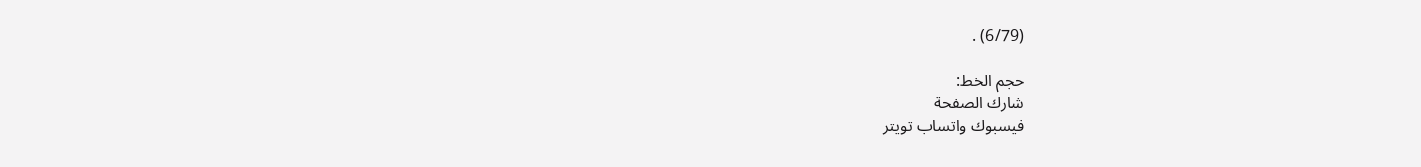(6/79) .

حجم الخط:
شارك الصفحة
فيسبوك واتساب تويتر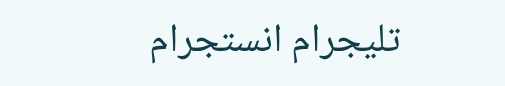تليجرام انستجرام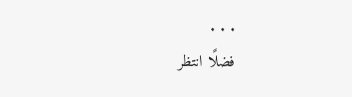. . .
فضلًا انتظر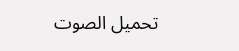تحميل الصوت